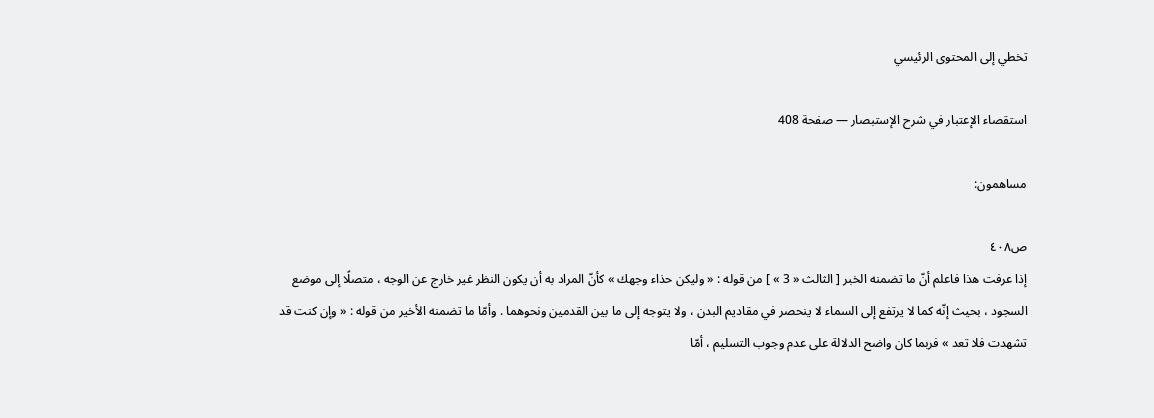تخطي إلى المحتوى الرئيسي

استقصاء الإعتبار في شرح الإستبصار — صفحة 408

مساهمون:

ص٤٠٨
إذا عرفت هذا فاعلم أنّ ما تضمنه الخبر [ الثالث « 3 » ] من قوله : « وليكن حذاء وجهك » كأنّ المراد به أن يكون النظر غير خارج عن الوجه ، متصلًا إلى موضع السجود ، بحيث إنّه كما لا يرتفع إلى السماء لا ينحصر في مقاديم البدن ، ولا يتوجه إلى ما بين القدمين ونحوهما . وأمّا ما تضمنه الأخير من قوله : « وإن كنت قد تشهدت فلا تعد » فربما كان واضح الدلالة على عدم وجوب التسليم ، أمّا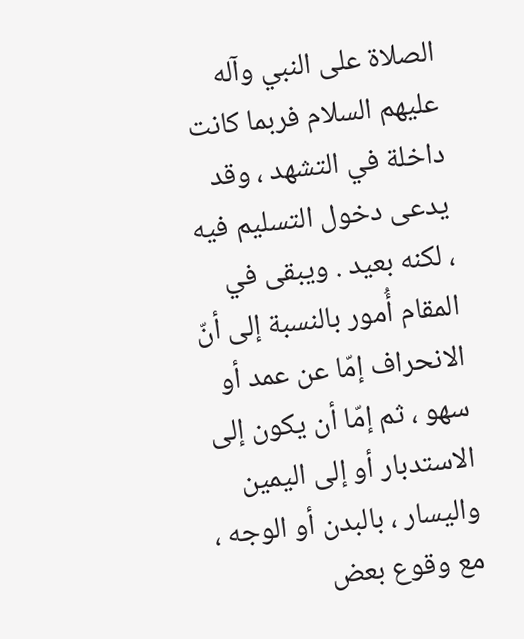الصلاة على النبي وآله عليهم السلام فربما كانت داخلة في التشهد ، وقد يدعى دخول التسليم فيه ، لكنه بعيد . ويبقى في المقام أُمور بالنسبة إلى أنّ الانحراف إمّا عن عمد أو سهو ، ثم إمّا أن يكون إلى الاستدبار أو إلى اليمين واليسار ، بالبدن أو الوجه ، مع وقوع بعض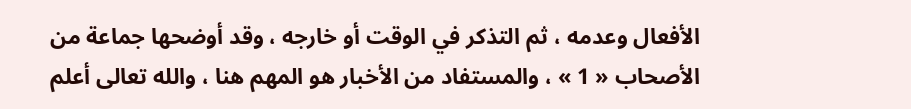الأفعال وعدمه ، ثم التذكر في الوقت أو خارجه ، وقد أوضحها جماعة من الأصحاب « 1 » ، والمستفاد من الأخبار هو المهم هنا ، والله تعالى أعلم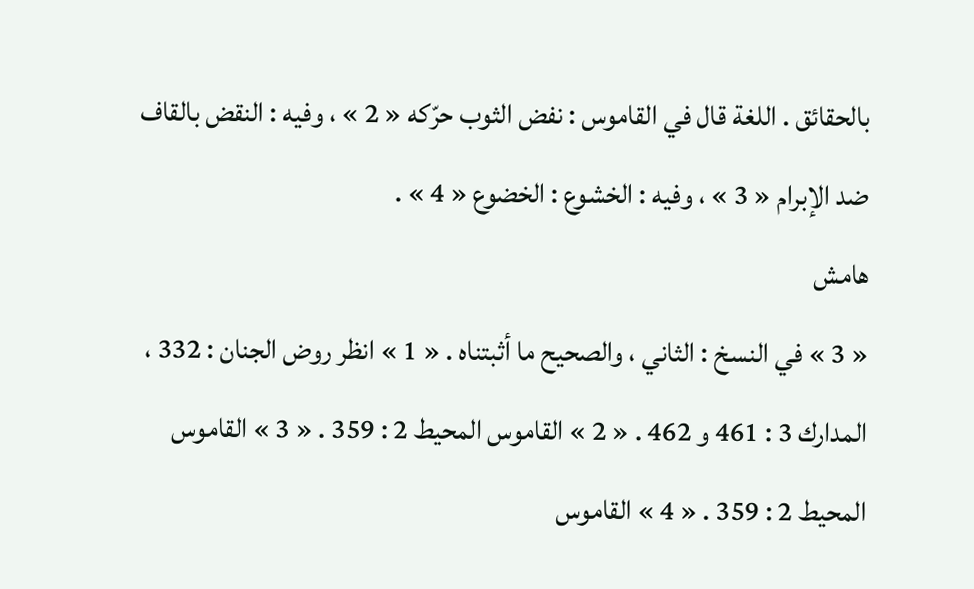بالحقائق . اللغة قال في القاموس : نفض الثوب حرّكه « 2 » ، وفيه : النقض بالقاف ضد الإبرام « 3 » ، وفيه : الخشوع : الخضوع « 4 » .
هامش
« 3 » في النسخ : الثاني ، والصحيح ما أثبتناه . « 1 » انظر روض الجنان : 332 ، المدارك 3 : 461 و 462 . « 2 » القاموس المحيط 2 : 359 . « 3 » القاموس المحيط 2 : 359 . « 4 » القاموس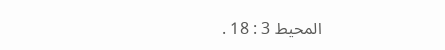المحيط 3 : 18 .